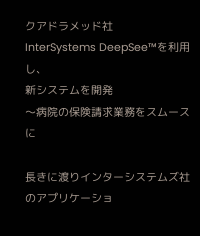クアドラメッド社
InterSystems DeepSee™を利用し、
新システムを開発
〜病院の保険請求業務をスムースに

長きに渡りインターシステムズ社のアプリケーショ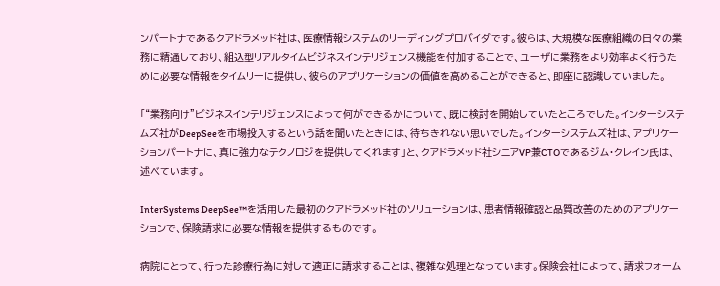ンパートナであるクアドラメッド社は、医療情報システムのリーディングプロバイダです。彼らは、大規模な医療組織の日々の業務に精通しており、組込型リアルタイムビジネスインテリジェンス機能を付加することで、ユーザに業務をより効率よく行うために必要な情報をタイムリーに提供し、彼らのアプリケーションの価値を高めることができると、即座に認識していました。

「“業務向け”ビジネスインテリジェンスによって何ができるかについて、既に検討を開始していたところでした。インターシステムズ社がDeepSeeを市場投入するという話を聞いたときには、待ちきれない思いでした。インターシステムズ社は、アプリケーションパートナに、真に強力なテクノロジを提供してくれます」と、クアドラメッド社シニアVP兼CTOであるジム・クレイン氏は、述べています。

InterSystems DeepSee™を活用した最初のクアドラメッド社のソリューションは、患者情報確認と品質改善のためのアプリケーションで、保険請求に必要な情報を提供するものです。

病院にとって、行った診療行為に対して適正に請求することは、複雑な処理となっています。保険会社によって、請求フォーム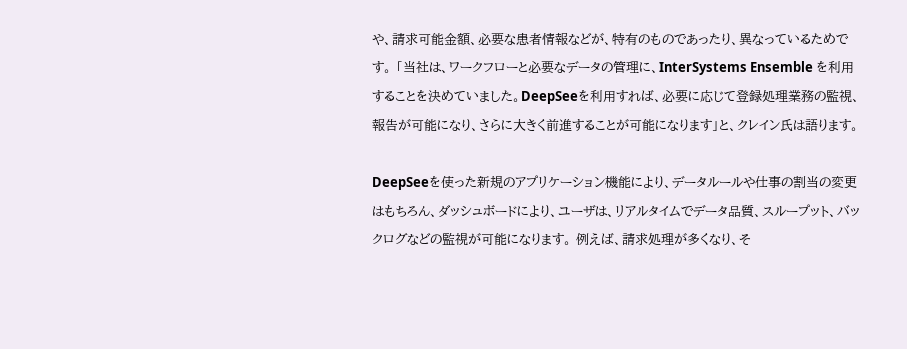や、請求可能金額、必要な患者情報などが、特有のものであったり、異なっているためです。 「当社は、ワークフローと必要なデータの管理に、InterSystems Ensemble を利用することを決めていました。DeepSeeを利用すれば、必要に応じて登録処理業務の監視、報告が可能になり、さらに大きく前進することが可能になります」と、クレイン氏は語ります。

DeepSeeを使った新規のアプリケーション機能により、データルールや仕事の割当の変更はもちろん、ダッシュボードにより、ユーザは、リアルタイムでデータ品質、スループット、バックログなどの監視が可能になります。 例えば、請求処理が多くなり、そ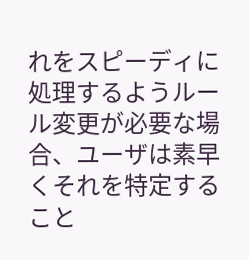れをスピーディに処理するようルール変更が必要な場合、ユーザは素早くそれを特定すること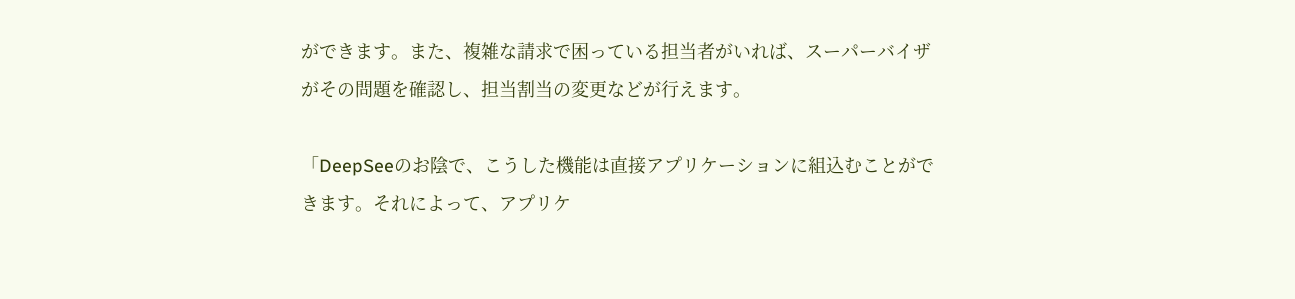ができます。また、複雑な請求で困っている担当者がいれば、スーパーバイザがその問題を確認し、担当割当の変更などが行えます。

「DeepSeeのお陰で、こうした機能は直接アプリケーションに組込むことができます。それによって、アプリケ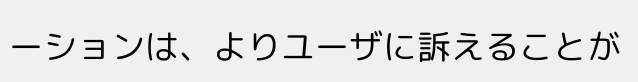ーションは、よりユーザに訴えることが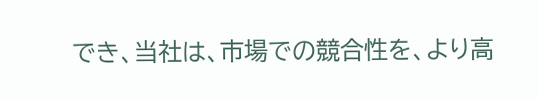でき、当社は、市場での競合性を、より高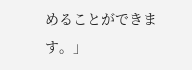めることができます。」